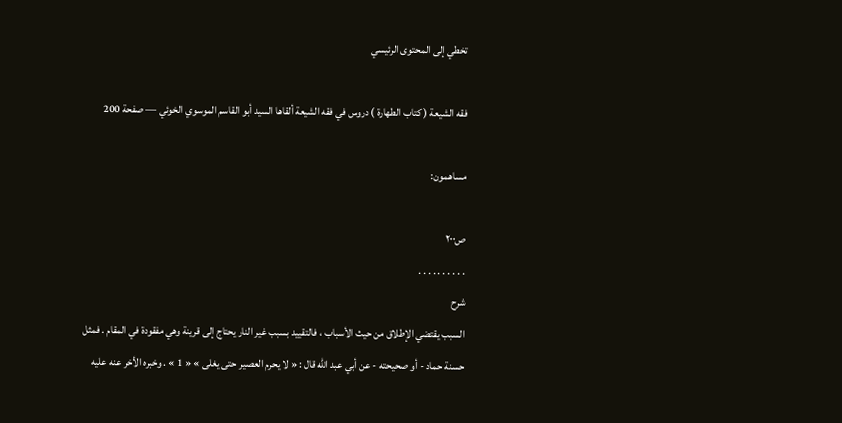تخطي إلى المحتوى الرئيسي

فقه الشيعة ( كتاب الطهارة ) دروس في فقه الشيعة ألقاها السيد أبو القاسم الموسوي الخوئي — صفحة 200

مساهمون:

ص٢٠٠
. . . . . . . . . .
شرح
السبب يقتضي الإطلاق من حيث الأسباب ، فالتقييد بسبب غير النار يحتاج إلى قرينة وهي مفقودة في المقام . فمثل حسنة حماد - أو صحيحته - عن أبي عبد اللّه قال : « لا يحرم العصير حتى يغلى » « 1 » . وخبره الأخر عنه عليه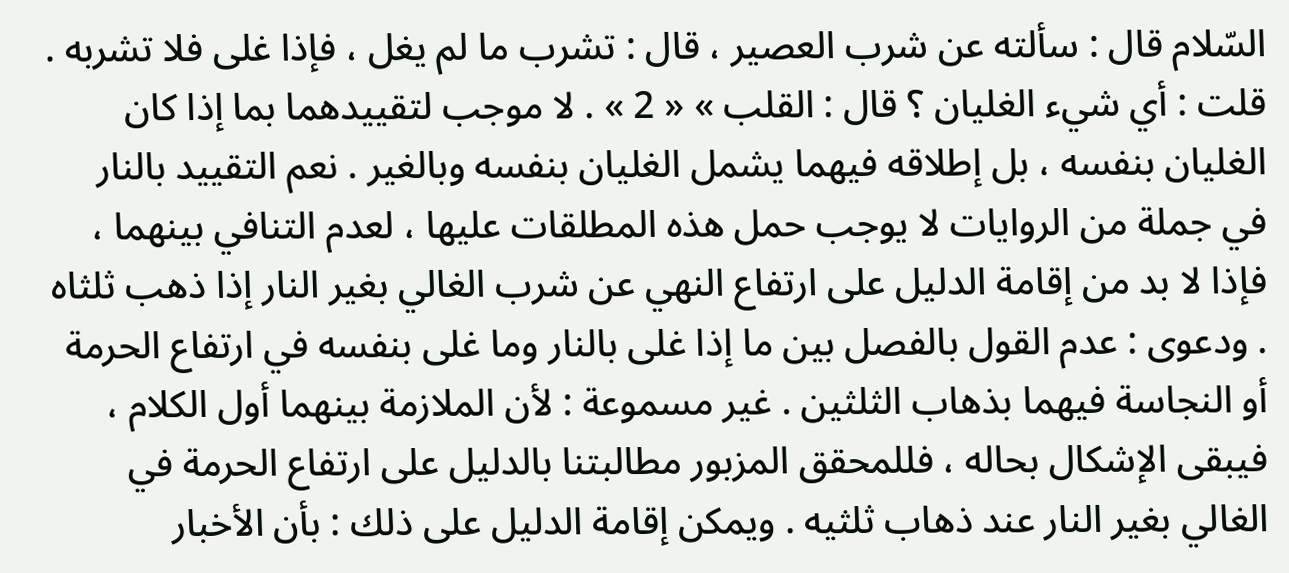السّلام قال : سألته عن شرب العصير ، قال : تشرب ما لم يغل ، فإذا غلى فلا تشربه . قلت : أي شيء الغليان ؟ قال : القلب » « 2 » . لا موجب لتقييدهما بما إذا كان الغليان بنفسه ، بل إطلاقه فيهما يشمل الغليان بنفسه وبالغير . نعم التقييد بالنار في جملة من الروايات لا يوجب حمل هذه المطلقات عليها ، لعدم التنافي بينهما ، فإذا لا بد من إقامة الدليل على ارتفاع النهي عن شرب الغالي بغير النار إذا ذهب ثلثاه . ودعوى : عدم القول بالفصل بين ما إذا غلى بالنار وما غلى بنفسه في ارتفاع الحرمة أو النجاسة فيهما بذهاب الثلثين . غير مسموعة : لأن الملازمة بينهما أول الكلام ، فيبقى الإشكال بحاله ، فللمحقق المزبور مطالبتنا بالدليل على ارتفاع الحرمة في الغالي بغير النار عند ذهاب ثلثيه . ويمكن إقامة الدليل على ذلك : بأن الأخبار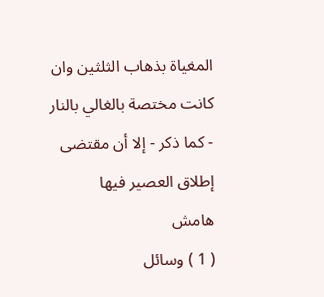المغياة بذهاب الثلثين وان كانت مختصة بالغالي بالنار - كما ذكر - إلا أن مقتضى إطلاق العصير فيها
هامش
( 1 ) وسائل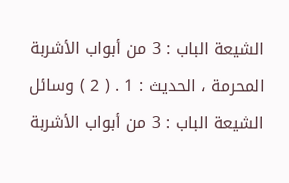الشيعة الباب : 3 من أبواب الأشربة المحرمة ، الحديث : 1 . ( 2 ) وسائل الشيعة الباب : 3 من أبواب الأشربة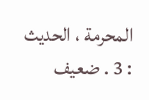المحرمة ، الحديث : 3 . ضعيف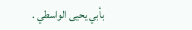بأبي يحيى الواسطي .